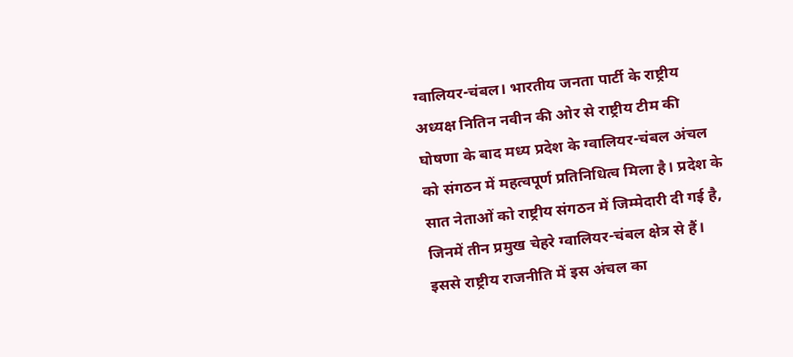ग्वालियर-चंबल। भारतीय जनता पार्टी के राष्ट्रीय अध्यक्ष नितिन नवीन की ओर से राष्ट्रीय टीम की घोषणा के बाद मध्य प्रदेश के ग्वालियर-चंबल अंचल को संगठन में महत्वपूर्ण प्रतिनिधित्व मिला है। प्रदेश के सात नेताओं को राष्ट्रीय संगठन में जिम्मेदारी दी गई है, जिनमें तीन प्रमुख चेहरे ग्वालियर-चंबल क्षेत्र से हैं। इससे राष्ट्रीय राजनीति में इस अंचल का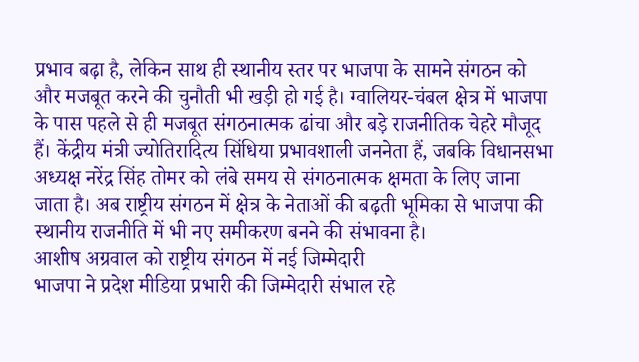प्रभाव बढ़ा है, लेकिन साथ ही स्थानीय स्तर पर भाजपा के सामने संगठन को और मजबूत करने की चुनौती भी खड़ी हो गई है। ग्वालियर-चंबल क्षेत्र में भाजपा के पास पहले से ही मजबूत संगठनात्मक ढांचा और बड़े राजनीतिक चेहरे मौजूद हैं। केंद्रीय मंत्री ज्योतिरादित्य सिंधिया प्रभावशाली जननेता हैं, जबकि विधानसभा अध्यक्ष नरेंद्र सिंह तोमर को लंबे समय से संगठनात्मक क्षमता के लिए जाना जाता है। अब राष्ट्रीय संगठन में क्षेत्र के नेताओं की बढ़ती भूमिका से भाजपा की स्थानीय राजनीति में भी नए समीकरण बनने की संभावना है।
आशीष अग्रवाल को राष्ट्रीय संगठन में नई जिम्मेदारी
भाजपा ने प्रदेश मीडिया प्रभारी की जिम्मेदारी संभाल रहे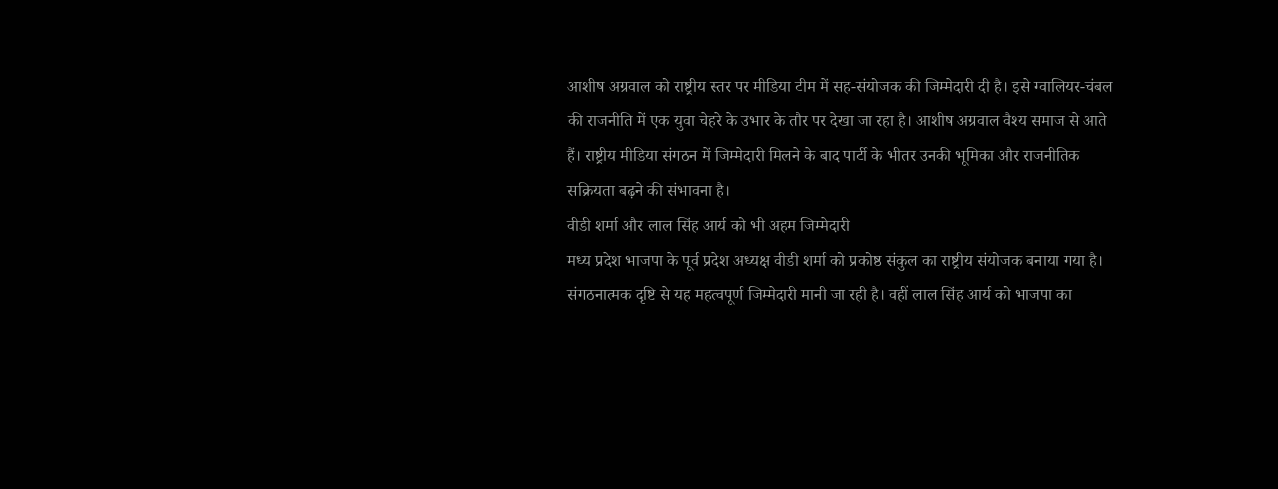आशीष अग्रवाल को राष्ट्रीय स्तर पर मीडिया टीम में सह-संयोजक की जिम्मेदारी दी है। इसे ग्वालियर-चंबल की राजनीति में एक युवा चेहरे के उभार के तौर पर देखा जा रहा है। आशीष अग्रवाल वैश्य समाज से आते हैं। राष्ट्रीय मीडिया संगठन में जिम्मेदारी मिलने के बाद पार्टी के भीतर उनकी भूमिका और राजनीतिक सक्रियता बढ़ने की संभावना है।
वीडी शर्मा और लाल सिंह आर्य को भी अहम जिम्मेदारी
मध्य प्रदेश भाजपा के पूर्व प्रदेश अध्यक्ष वीडी शर्मा को प्रकोष्ठ संकुल का राष्ट्रीय संयोजक बनाया गया है। संगठनात्मक दृष्टि से यह महत्वपूर्ण जिम्मेदारी मानी जा रही है। वहीं लाल सिंह आर्य को भाजपा का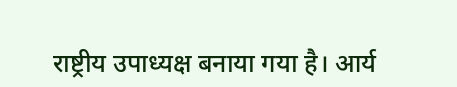राष्ट्रीय उपाध्यक्ष बनाया गया है। आर्य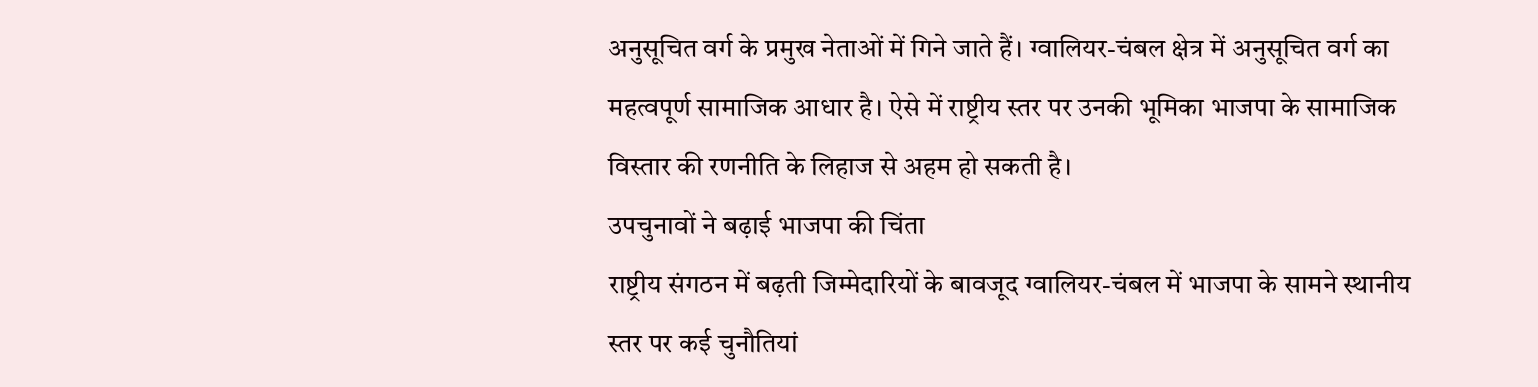अनुसूचित वर्ग के प्रमुख नेताओं में गिने जाते हैं। ग्वालियर-चंबल क्षेत्र में अनुसूचित वर्ग का महत्वपूर्ण सामाजिक आधार है। ऐसे में राष्ट्रीय स्तर पर उनकी भूमिका भाजपा के सामाजिक विस्तार की रणनीति के लिहाज से अहम हो सकती है।
उपचुनावों ने बढ़ाई भाजपा की चिंता
राष्ट्रीय संगठन में बढ़ती जिम्मेदारियों के बावजूद ग्वालियर-चंबल में भाजपा के सामने स्थानीय स्तर पर कई चुनौतियां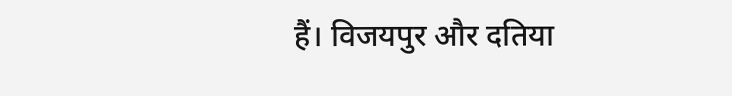हैं। विजयपुर और दतिया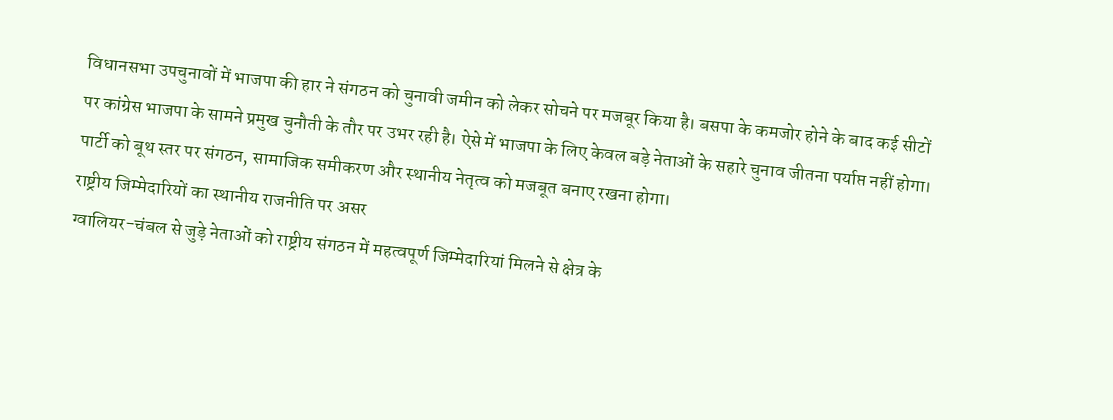विधानसभा उपचुनावों में भाजपा की हार ने संगठन को चुनावी जमीन को लेकर सोचने पर मजबूर किया है। बसपा के कमजोर होने के बाद कई सीटों पर कांग्रेस भाजपा के सामने प्रमुख चुनौती के तौर पर उभर रही है। ऐसे में भाजपा के लिए केवल बड़े नेताओं के सहारे चुनाव जीतना पर्याप्त नहीं होगा। पार्टी को बूथ स्तर पर संगठन, सामाजिक समीकरण और स्थानीय नेतृत्व को मजबूत बनाए रखना होगा।
राष्ट्रीय जिम्मेदारियों का स्थानीय राजनीति पर असर
ग्वालियर-चंबल से जुड़े नेताओं को राष्ट्रीय संगठन में महत्वपूर्ण जिम्मेदारियां मिलने से क्षेत्र के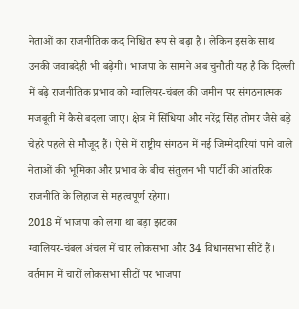नेताओं का राजनीतिक कद निश्चित रूप से बढ़ा है। लेकिन इसके साथ उनकी जवाबदेही भी बढ़ेगी। भाजपा के सामने अब चुनौती यह है कि दिल्ली में बढ़े राजनीतिक प्रभाव को ग्वालियर-चंबल की जमीन पर संगठनात्मक मजबूती में कैसे बदला जाए। क्षेत्र में सिंधिया और नरेंद्र सिंह तोमर जैसे बड़े चेहरे पहले से मौजूद हैं। ऐसे में राष्ट्रीय संगठन में नई जिम्मेदारियां पाने वाले नेताओं की भूमिका और प्रभाव के बीच संतुलन भी पार्टी की आंतरिक राजनीति के लिहाज से महत्वपूर्ण रहेगा।
2018 में भाजपा को लगा था बड़ा झटका
ग्वालियर-चंबल अंचल में चार लोकसभा और 34 विधानसभा सीटें हैं। वर्तमान में चारों लोकसभा सीटों पर भाजपा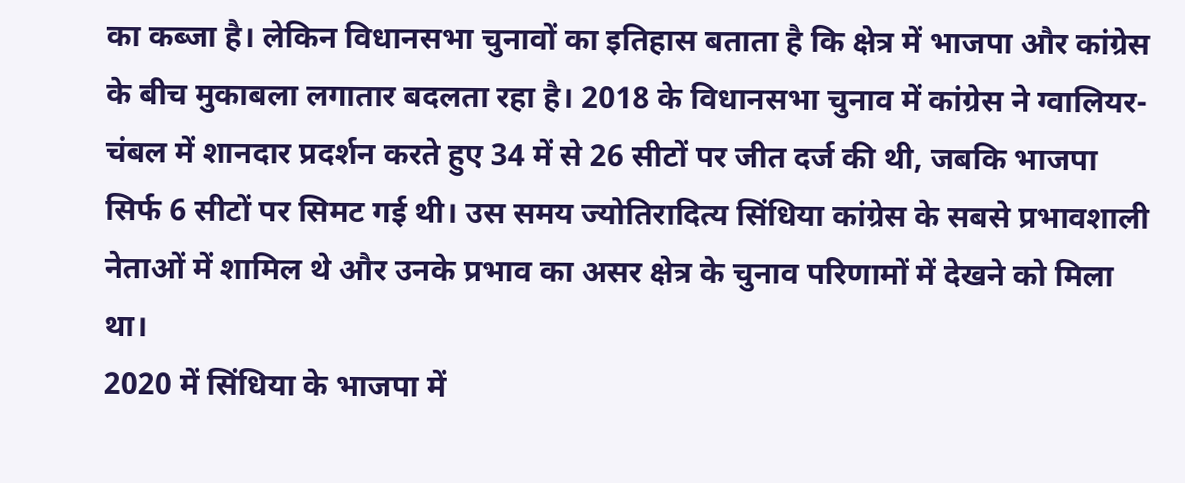का कब्जा है। लेकिन विधानसभा चुनावों का इतिहास बताता है कि क्षेत्र में भाजपा और कांग्रेस के बीच मुकाबला लगातार बदलता रहा है। 2018 के विधानसभा चुनाव में कांग्रेस ने ग्वालियर-चंबल में शानदार प्रदर्शन करते हुए 34 में से 26 सीटों पर जीत दर्ज की थी, जबकि भाजपा सिर्फ 6 सीटों पर सिमट गई थी। उस समय ज्योतिरादित्य सिंधिया कांग्रेस के सबसे प्रभावशाली नेताओं में शामिल थे और उनके प्रभाव का असर क्षेत्र के चुनाव परिणामों में देखने को मिला था।
2020 में सिंधिया के भाजपा में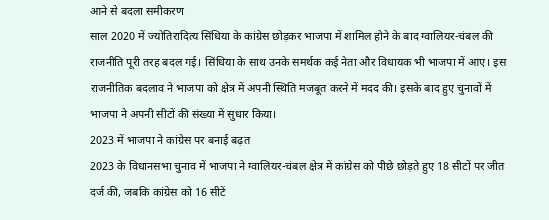आने से बदला समीकरण
साल 2020 में ज्योतिरादित्य सिंधिया के कांग्रेस छोड़कर भाजपा में शामिल होने के बाद ग्वालियर-चंबल की राजनीति पूरी तरह बदल गई। सिंधिया के साथ उनके समर्थक कई नेता और विधायक भी भाजपा में आए। इस राजनीतिक बदलाव ने भाजपा को क्षेत्र में अपनी स्थिति मजबूत करने में मदद की। इसके बाद हुए चुनावों में भाजपा ने अपनी सीटों की संख्या में सुधार किया।
2023 में भाजपा ने कांग्रेस पर बनाई बढ़त
2023 के विधानसभा चुनाव में भाजपा ने ग्वालियर-चंबल क्षेत्र में कांग्रेस को पीछे छोड़ते हुए 18 सीटों पर जीत दर्ज की, जबकि कांग्रेस को 16 सीटें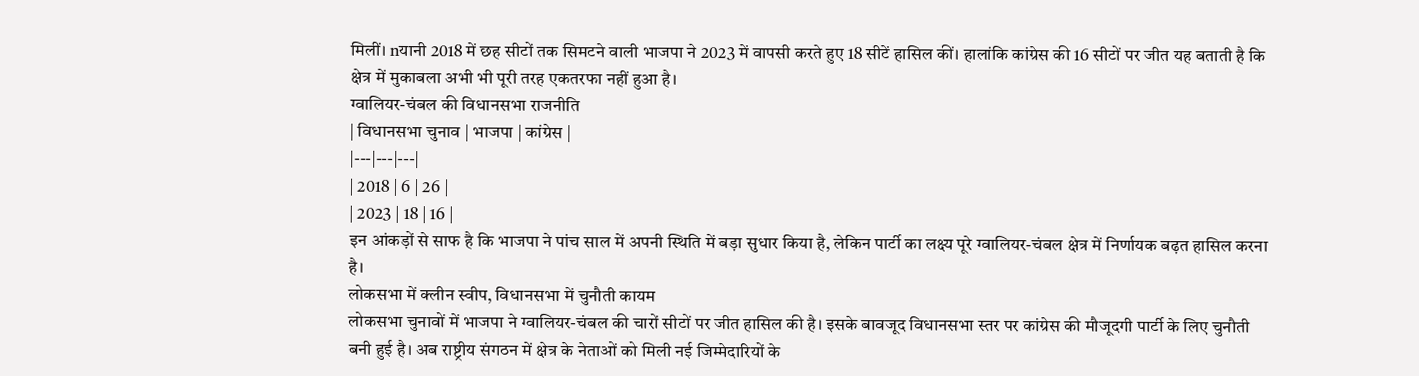मिलीं। nयानी 2018 में छह सीटों तक सिमटने वाली भाजपा ने 2023 में वापसी करते हुए 18 सीटें हासिल कीं। हालांकि कांग्रेस की 16 सीटों पर जीत यह बताती है कि क्षेत्र में मुकाबला अभी भी पूरी तरह एकतरफा नहीं हुआ है।
ग्वालियर-चंबल की विधानसभा राजनीति
| विधानसभा चुनाव | भाजपा | कांग्रेस |
|---|---|---|
| 2018 | 6 | 26 |
| 2023 | 18 | 16 |
इन आंकड़ों से साफ है कि भाजपा ने पांच साल में अपनी स्थिति में बड़ा सुधार किया है, लेकिन पार्टी का लक्ष्य पूरे ग्वालियर-चंबल क्षेत्र में निर्णायक बढ़त हासिल करना है।
लोकसभा में क्लीन स्वीप, विधानसभा में चुनौती कायम
लोकसभा चुनावों में भाजपा ने ग्वालियर-चंबल की चारों सीटों पर जीत हासिल की है। इसके बावजूद विधानसभा स्तर पर कांग्रेस की मौजूदगी पार्टी के लिए चुनौती बनी हुई है। अब राष्ट्रीय संगठन में क्षेत्र के नेताओं को मिली नई जिम्मेदारियों के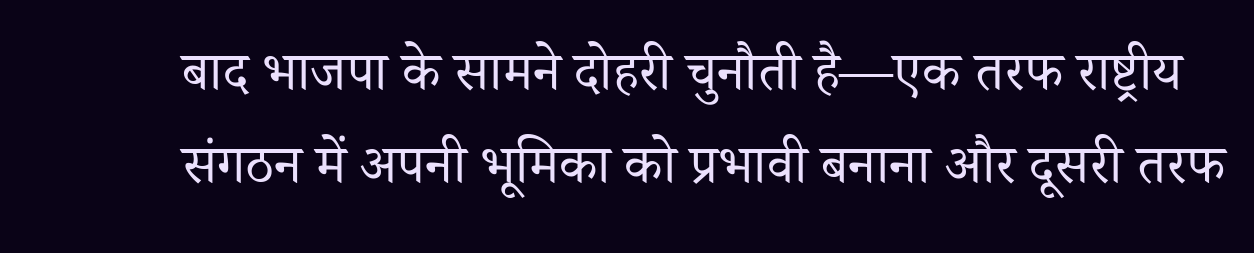बाद भाजपा के सामने दोहरी चुनौती है—एक तरफ राष्ट्रीय संगठन में अपनी भूमिका को प्रभावी बनाना और दूसरी तरफ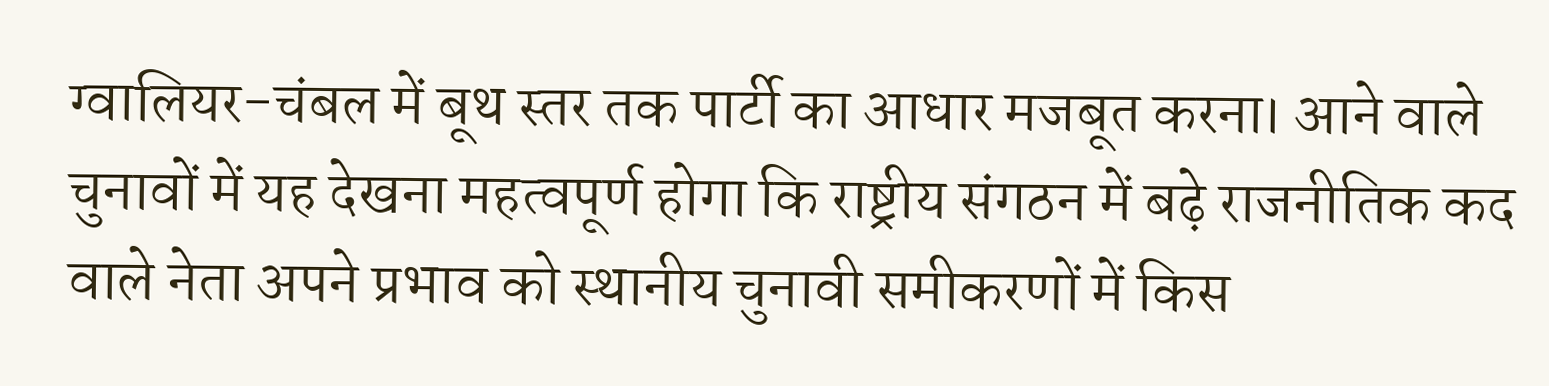ग्वालियर-चंबल में बूथ स्तर तक पार्टी का आधार मजबूत करना। आने वाले चुनावों में यह देखना महत्वपूर्ण होगा कि राष्ट्रीय संगठन में बढ़े राजनीतिक कद वाले नेता अपने प्रभाव को स्थानीय चुनावी समीकरणों में किस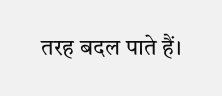तरह बदल पाते हैं।